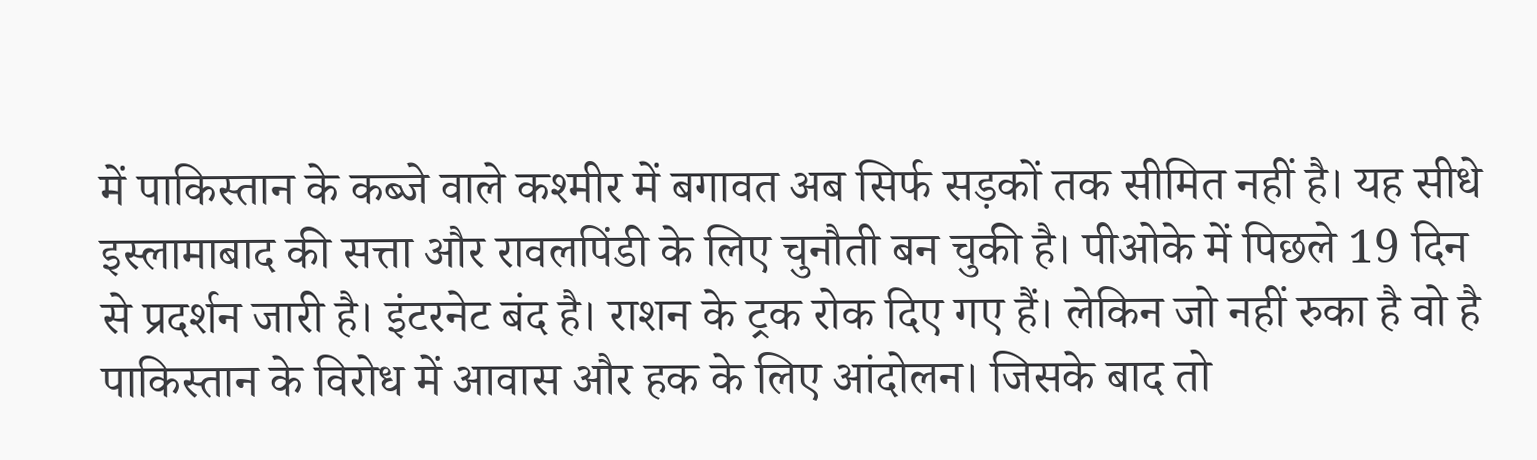में पाकिस्तान के कब्जे वाले कश्मीर में बगावत अब सिर्फ सड़कों तक सीमित नहीं है। यह सीधे इस्लामाबाद की सत्ता और रावलपिंडी के लिए चुनौती बन चुकी है। पीओके में पिछले 19 दिन से प्रदर्शन जारी है। इंटरनेट बंद है। राशन के ट्रक रोक दिए गए हैं। लेकिन जो नहीं रुका है वो है पाकिस्तान के विरोध में आवास और हक के लिए आंदोलन। जिसके बाद तो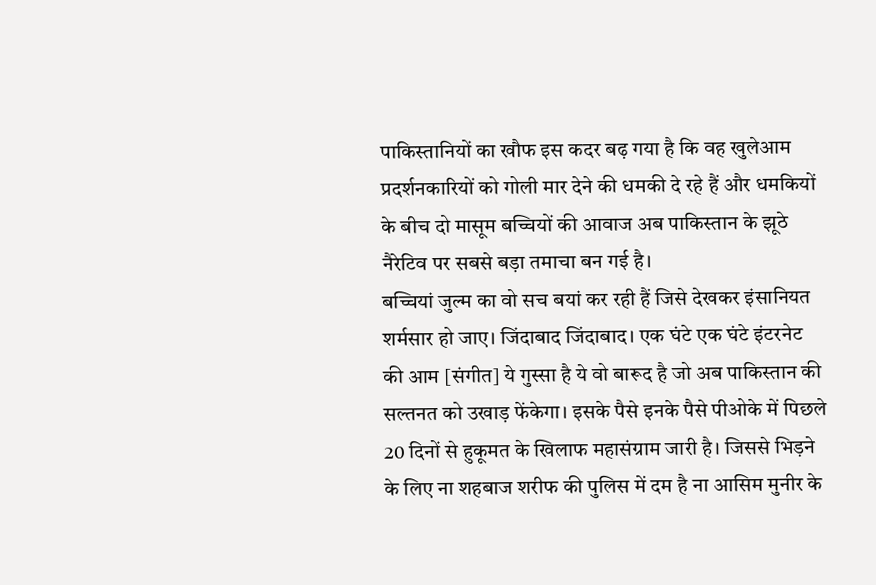पाकिस्तानियों का खौफ इस कदर बढ़ गया है कि वह खुलेआम प्रदर्शनकारियों को गोली मार देने की धमकी दे रहे हैं और धमकियों के बीच दो मासूम बच्चियों की आवाज अब पाकिस्तान के झूठे नैरेटिव पर सबसे बड़ा तमाचा बन गई है।
बच्चियां जुल्म का वो सच बयां कर रही हैं जिसे देखकर इंसानियत शर्मसार हो जाए। जिंदाबाद जिंदाबाद। एक घंटे एक घंटे इंटरनेट की आम [संगीत] ये गुस्सा है ये वो बारूद है जो अब पाकिस्तान की सल्तनत को उखाड़ फेंकेगा। इसके पैसे इनके पैसे पीओके में पिछले 20 दिनों से हुकूमत के खिलाफ महासंग्राम जारी है। जिससे भिड़ने के लिए ना शहबाज शरीफ की पुलिस में दम है ना आसिम मुनीर के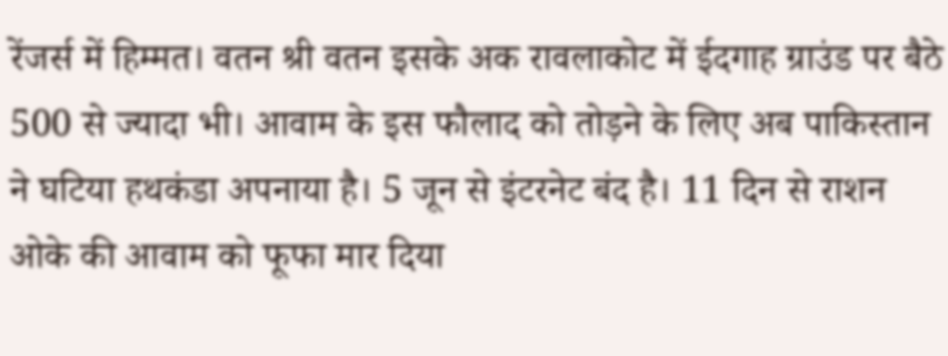रेंजर्स में हिम्मत। वतन श्री वतन इसके अक रावलाकोट में ईदगाह ग्राउंड पर बैठे 500 से ज्यादा भी। आवाम के इस फौलाद को तोड़ने के लिए अब पाकिस्तान ने घटिया हथकंडा अपनाया है। 5 जून से इंटरनेट बंद है। 11 दिन से राशन ओके की आवाम को फूफा मार दिया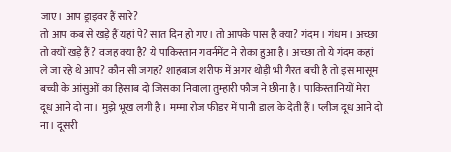जाए। आप ड्राइवर हैं सारे?
तो आप कब से खड़े हैं यहां पे? सात दिन हो गए। तो आपके पास है क्या? गंदम। गंधम। अच्छा तो क्यों खड़े हैं? वजह क्या है? ये पाकिस्तान गवर्नमेंट ने रोका हुआ है। अच्छा तो ये गंदम कहां ले जा रहे थे आप? कौन सी जगह? शाहबाज शरीफ में अगर थोड़ी भी गैरत बची है तो इस मासूम बच्ची के आंसुओं का हिसाब दो जिसका निवाला तुम्हारी फौज ने छीना है। पाकिस्तानियों मेरा दूध आने दो ना। मुझे भूख लगी है। मम्मा रोज फीडर में पानी डाल के देती हैं। प्लीज दूध आने दो ना। दूसरी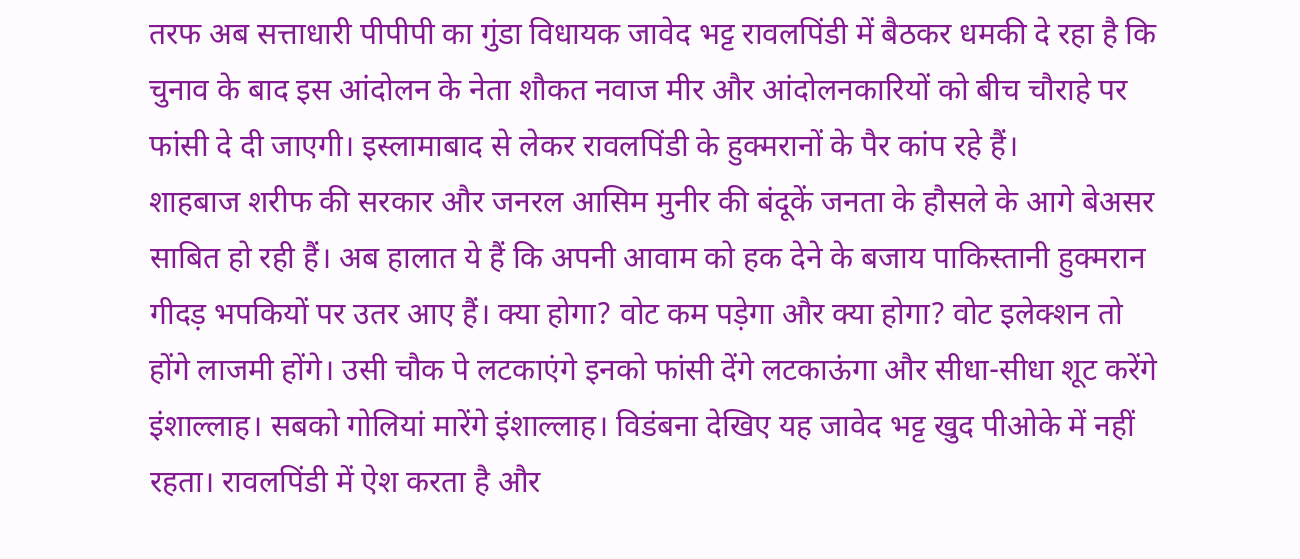तरफ अब सत्ताधारी पीपीपी का गुंडा विधायक जावेद भट्ट रावलपिंडी में बैठकर धमकी दे रहा है कि चुनाव के बाद इस आंदोलन के नेता शौकत नवाज मीर और आंदोलनकारियों को बीच चौराहे पर फांसी दे दी जाएगी। इस्लामाबाद से लेकर रावलपिंडी के हुक्मरानों के पैर कांप रहे हैं।
शाहबाज शरीफ की सरकार और जनरल आसिम मुनीर की बंदूकें जनता के हौसले के आगे बेअसर साबित हो रही हैं। अब हालात ये हैं कि अपनी आवाम को हक देने के बजाय पाकिस्तानी हुक्मरान गीदड़ भपकियों पर उतर आए हैं। क्या होगा? वोट कम पड़ेगा और क्या होगा? वोट इलेक्शन तो होंगे लाजमी होंगे। उसी चौक पे लटकाएंगे इनको फांसी देंगे लटकाऊंगा और सीधा-सीधा शूट करेंगे इंशाल्लाह। सबको गोलियां मारेंगे इंशाल्लाह। विडंबना देखिए यह जावेद भट्ट खुद पीओके में नहीं रहता। रावलपिंडी में ऐश करता है और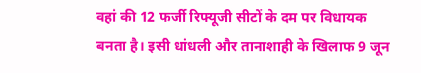वहां की 12 फर्जी रिफ्यूजी सीटों के दम पर विधायक बनता है। इसी धांधली और तानाशाही के खिलाफ 9 जून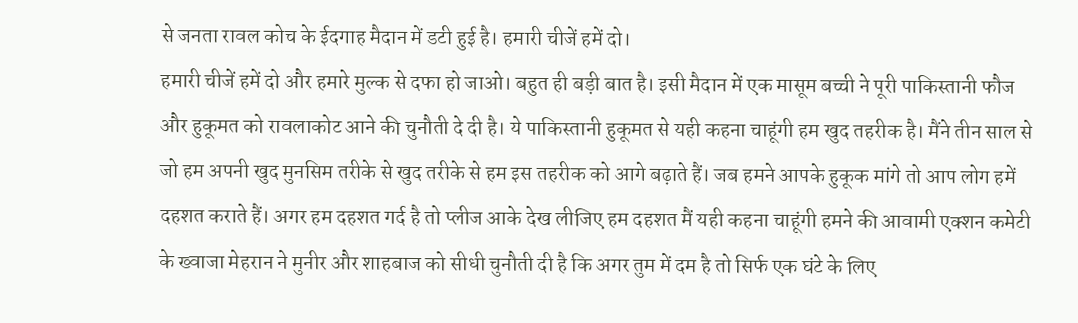से जनता रावल कोच के ईदगाह मैदान में डटी हुई है। हमारी चीजें हमें दो।
हमारी चीजें हमें दो और हमारे मुल्क से दफा हो जाओ। बहुत ही बड़ी बात है। इसी मैदान में एक मासूम बच्ची ने पूरी पाकिस्तानी फौज और हुकूमत को रावलाकोट आने की चुनौती दे दी है। ये पाकिस्तानी हुकूमत से यही कहना चाहूंगी हम खुद तहरीक है। मैंने तीन साल से जो हम अपनी खुद मुनसिम तरीके से खुद तरीके से हम इस तहरीक को आगे बढ़ाते हैं। जब हमने आपके हुकूक मांगे तो आप लोग हमें दहशत कराते हैं। अगर हम दहशत गर्द है तो प्लीज आके देख लीजिए हम दहशत मैं यही कहना चाहूंगी हमने की आवामी एक्शन कमेटी के ख्वाजा मेहरान ने मुनीर और शाहबाज को सीधी चुनौती दी है कि अगर तुम में दम है तो सिर्फ एक घंटे के लिए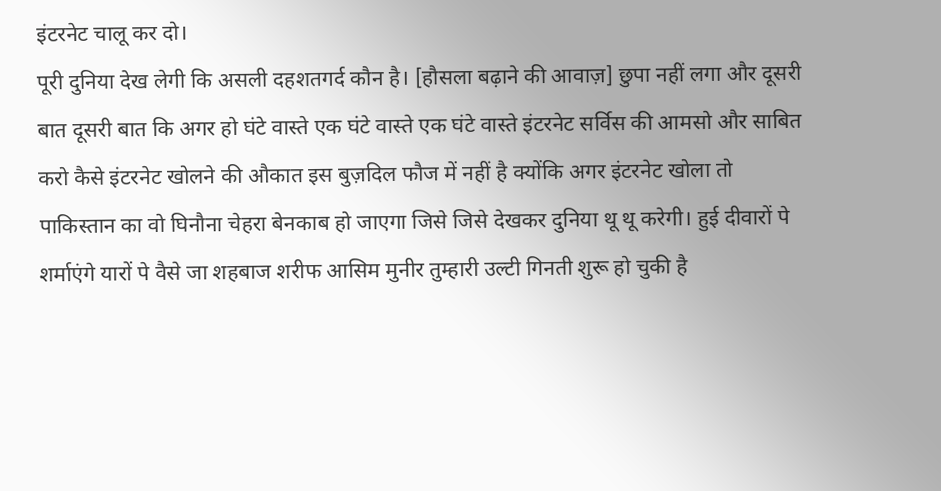इंटरनेट चालू कर दो।
पूरी दुनिया देख लेगी कि असली दहशतगर्द कौन है। [हौसला बढ़ाने की आवाज़] छुपा नहीं लगा और दूसरी बात दूसरी बात कि अगर हो घंटे वास्ते एक घंटे वास्ते एक घंटे वास्ते इंटरनेट सर्विस की आमसो और साबित करो कैसे इंटरनेट खोलने की औकात इस बुज़दिल फौज में नहीं है क्योंकि अगर इंटरनेट खोला तो पाकिस्तान का वो घिनौना चेहरा बेनकाब हो जाएगा जिसे जिसे देखकर दुनिया थू थू करेगी। हुई दीवारों पे शर्माएंगे यारों पे वैसे जा शहबाज शरीफ आसिम मुनीर तुम्हारी उल्टी गिनती शुरू हो चुकी है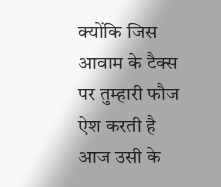क्योंकि जिस आवाम के टैक्स पर तुम्हारी फौज ऐश करती है आज उसी के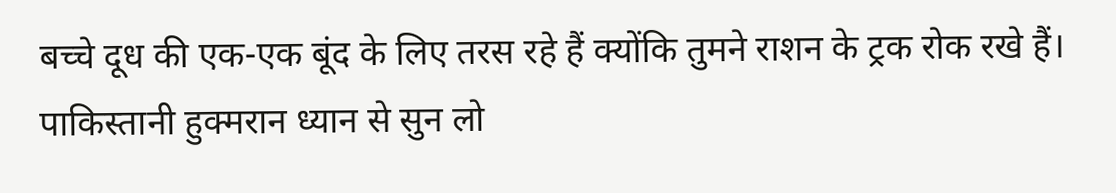बच्चे दूध की एक-एक बूंद के लिए तरस रहे हैं क्योंकि तुमने राशन के ट्रक रोक रखे हैं। पाकिस्तानी हुक्मरान ध्यान से सुन लो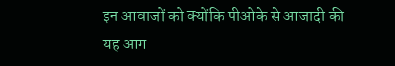इन आवाजों को क्योंकि पीओके से आजादी की यह आग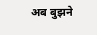अब बुझने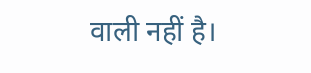वाली नहीं है।